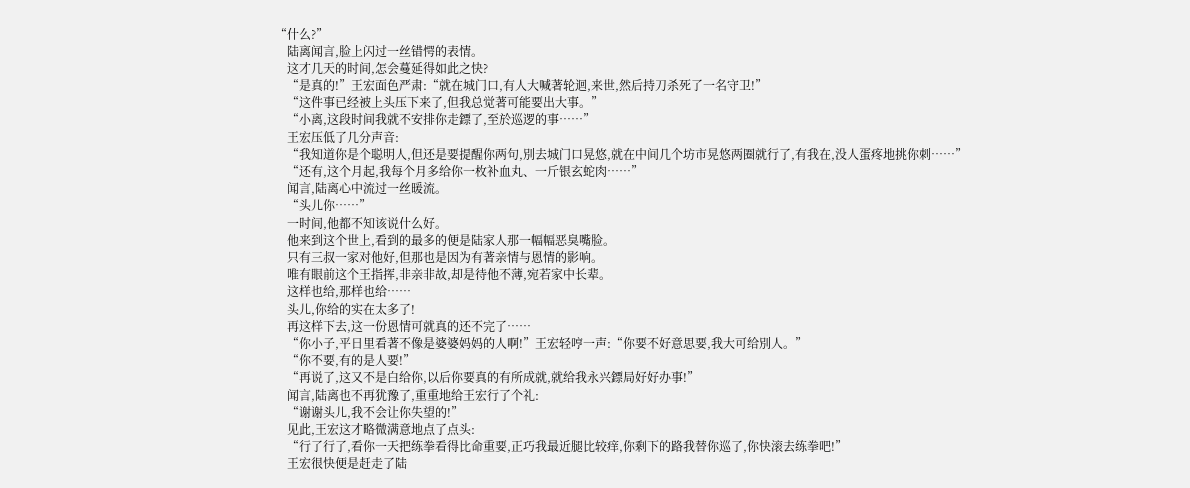“什么?”
    陆离闻言,脸上闪过一丝错愕的表情。
    这才几天的时间,怎会蔓延得如此之快?
    “是真的!”王宏面色严肃:“就在城门口,有人大喊著轮迴,来世,然后持刀杀死了一名守卫!”
    “这件事已经被上头压下来了,但我总觉著可能要出大事。”
    “小离,这段时间我就不安排你走鏢了,至於巡逻的事……”
    王宏压低了几分声音:
    “我知道你是个聪明人,但还是要提醒你两句,別去城门口晃悠,就在中间几个坊市晃悠两圈就行了,有我在,没人蛋疼地挑你刺……”
    “还有,这个月起,我每个月多给你一枚补血丸、一斤银玄蛇肉……”
    闻言,陆离心中流过一丝暖流。
    “头儿你……”
    一时间,他都不知该说什么好。
    他来到这个世上,看到的最多的便是陆家人那一幅幅恶臭嘴脸。
    只有三叔一家对他好,但那也是因为有著亲情与恩情的影响。
    唯有眼前这个王指挥,非亲非故,却是待他不薄,宛若家中长辈。
    这样也给,那样也给……
    头儿,你给的实在太多了!
    再这样下去,这一份恩情可就真的还不完了……
    “你小子,平日里看著不像是婆婆妈妈的人啊!”王宏轻哼一声:“你要不好意思要,我大可给別人。”
    “你不要,有的是人要!”
    “再说了,这又不是白给你,以后你要真的有所成就,就给我永兴鏢局好好办事!”
    闻言,陆离也不再犹豫了,重重地给王宏行了个礼:
    “谢谢头儿,我不会让你失望的!”
    见此,王宏这才略微满意地点了点头:
    “行了行了,看你一天把练拳看得比命重要,正巧我最近腿比较痒,你剩下的路我替你巡了,你快滚去练拳吧!”
    王宏很快便是赶走了陆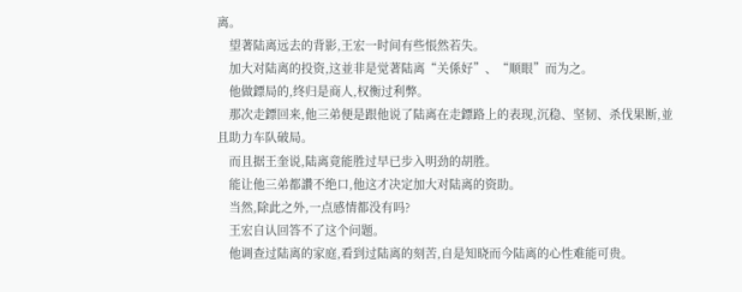离。
    望著陆离远去的背影,王宏一时间有些悵然若失。
    加大对陆离的投资,这並非是觉著陆离“关係好”、“顺眼”而为之。
    他做鏢局的,终归是商人,权衡过利弊。
    那次走鏢回来,他三弟便是跟他说了陆离在走鏢路上的表现,沉稳、坚韧、杀伐果断,並且助力车队破局。
    而且据王奎说,陆离竟能胜过早已步入明劲的胡胜。
    能让他三弟都讚不绝口,他这才决定加大对陆离的资助。
    当然,除此之外,一点感情都没有吗?
    王宏自认回答不了这个问题。
    他调查过陆离的家庭,看到过陆离的刻苦,自是知晓而今陆离的心性难能可贵。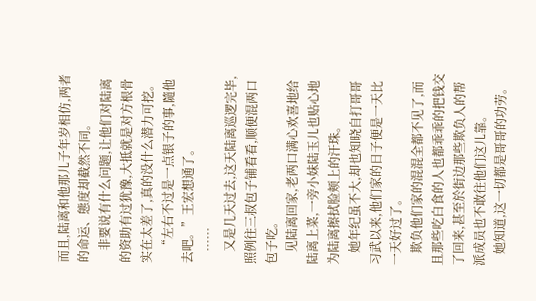而且,陆离和他那儿子年岁相仿,两者的命运、態度却截然不同。
    非要说有什么问题,让他们对陆离的资助有过犹豫,大抵就是对方根骨实在太差了,真的没什么潜力可挖。
    “左右不过是一点银子的事,隨他去吧。”王宏想通了。
    ……
    又是几天过去,这天陆离巡逻完毕,照例往三叔包子铺看看,顺便混两口包子吃。
    见陆离回家,老两口满心欢喜地给陆离上菜,一旁小妹陆玉儿也贴心地为陆离擦拭脸颊上的汗珠。
    她年纪虽不大,却也知晓自打哥哥习武以来,他们家的日子便是一天比一天好过了。
    欺负他们家的混混全都不见了,而且那些吃白食的人也都乖乖的把钱交了回来,甚至於街边那些欺负人的帮派成员也不敢往他们这儿靠。
    她知道,这一切都是哥哥的功劳。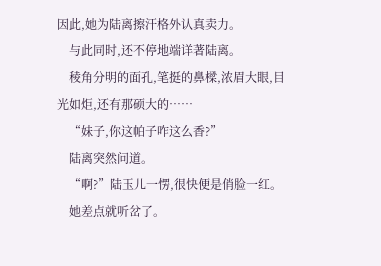因此,她为陆离擦汗格外认真卖力。
    与此同时,还不停地端详著陆离。
    稜角分明的面孔,笔挺的鼻樑,浓眉大眼,目光如炬,还有那硕大的……
    “妹子,你这帕子咋这么香?”
    陆离突然问道。
    “啊?”陆玉儿一愣,很快便是俏脸一红。
    她差点就听岔了。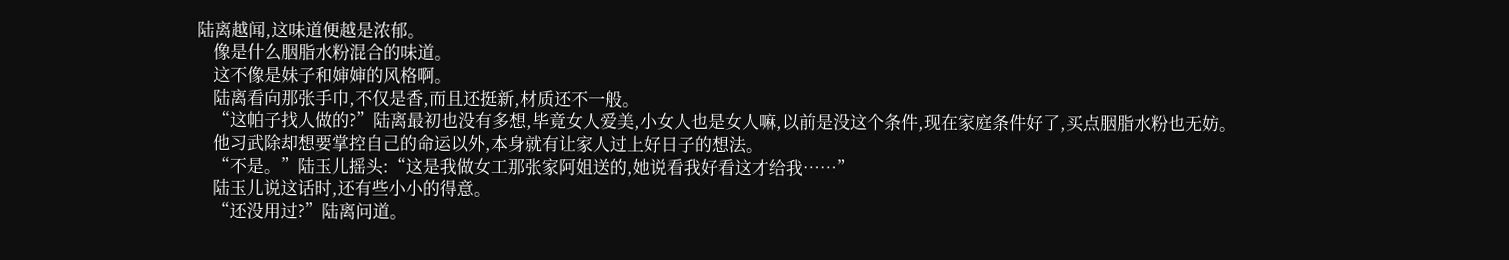陆离越闻,这味道便越是浓郁。
    像是什么胭脂水粉混合的味道。
    这不像是妹子和婶婶的风格啊。
    陆离看向那张手巾,不仅是香,而且还挺新,材质还不一般。
    “这帕子找人做的?”陆离最初也没有多想,毕竟女人爱美,小女人也是女人嘛,以前是没这个条件,现在家庭条件好了,买点胭脂水粉也无妨。
    他习武除却想要掌控自己的命运以外,本身就有让家人过上好日子的想法。
    “不是。”陆玉儿摇头:“这是我做女工那张家阿姐送的,她说看我好看这才给我……”
    陆玉儿说这话时,还有些小小的得意。
    “还没用过?”陆离问道。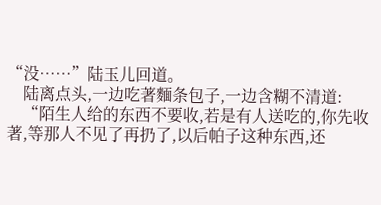“没……”陆玉儿回道。
    陆离点头,一边吃著麵条包子,一边含糊不清道:
    “陌生人给的东西不要收,若是有人送吃的,你先收著,等那人不见了再扔了,以后帕子这种东西,还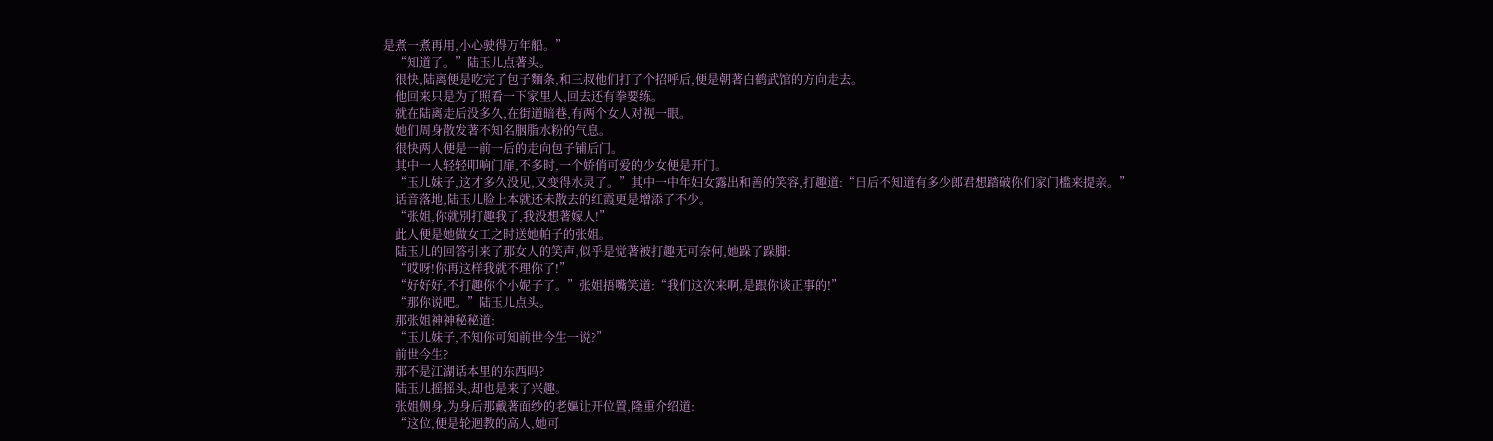是煮一煮再用,小心驶得万年船。”
    “知道了。”陆玉儿点著头。
    很快,陆离便是吃完了包子麵条,和三叔他们打了个招呼后,便是朝著白鹤武馆的方向走去。
    他回来只是为了照看一下家里人,回去还有拳要练。
    就在陆离走后没多久,在街道暗巷,有两个女人对视一眼。
    她们周身散发著不知名胭脂水粉的气息。
    很快两人便是一前一后的走向包子铺后门。
    其中一人轻轻叩响门扉,不多时,一个娇俏可爱的少女便是开门。
    “玉儿妹子,这才多久没见,又变得水灵了。”其中一中年妇女露出和善的笑容,打趣道:“日后不知道有多少郎君想踏破你们家门槛来提亲。”
    话音落地,陆玉儿脸上本就还未散去的红霞更是增添了不少。
    “张姐,你就別打趣我了,我没想著嫁人!”
    此人便是她做女工之时送她帕子的张姐。
    陆玉儿的回答引来了那女人的笑声,似乎是觉著被打趣无可奈何,她跺了跺脚:
    “哎呀!你再这样我就不理你了!”
    “好好好,不打趣你个小妮子了。”张姐捂嘴笑道:“我们这次来啊,是跟你谈正事的!”
    “那你说吧。”陆玉儿点头。
    那张姐神神秘秘道:
    “玉儿妹子,不知你可知前世今生一说?”
    前世今生?
    那不是江湖话本里的东西吗?
    陆玉儿摇摇头,却也是来了兴趣。
    张姐侧身,为身后那戴著面纱的老嫗让开位置,隆重介绍道:
    “这位,便是轮迴教的高人,她可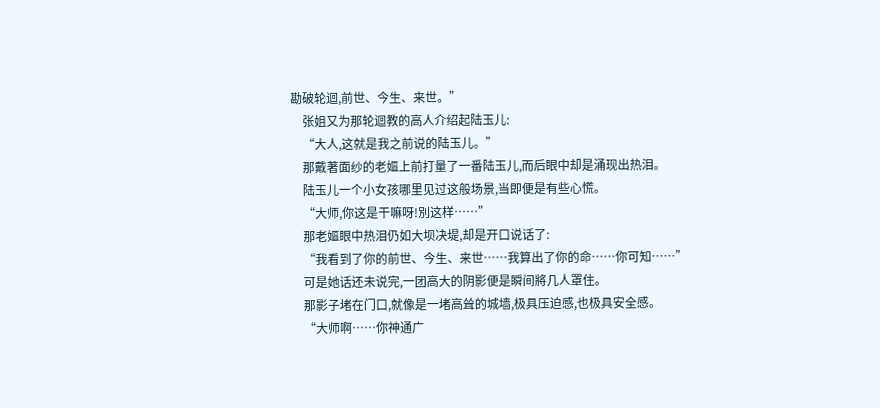勘破轮迴,前世、今生、来世。”
    张姐又为那轮迴教的高人介绍起陆玉儿:
    “大人,这就是我之前说的陆玉儿。”
    那戴著面纱的老嫗上前打量了一番陆玉儿,而后眼中却是涌现出热泪。
    陆玉儿一个小女孩哪里见过这般场景,当即便是有些心慌。
    “大师,你这是干嘛呀!別这样……”
    那老嫗眼中热泪仍如大坝决堤,却是开口说话了:
    “我看到了你的前世、今生、来世……我算出了你的命……你可知……”
    可是她话还未说完,一团高大的阴影便是瞬间將几人罩住。
    那影子堵在门口,就像是一堵高耸的城墙,极具压迫感,也极具安全感。
    “大师啊……你神通广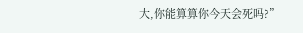大,你能算算你今天会死吗?”